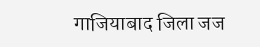गाजियाबाद जिला जज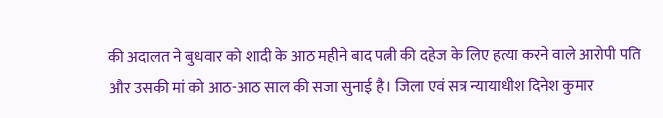की अदालत ने बुधवार को शादी के आठ महीने बाद पत्नी की दहेज के लिए हत्या करने वाले आरोपी पति और उसकी मां को आठ-आठ साल की सजा सुनाई है। जिला एवं सत्र न्यायाधीश दिनेश कुमार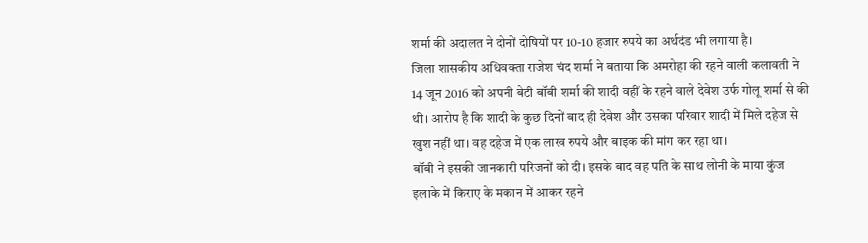शर्मा की अदालत ने दोनों दोषियों पर 10-10 हजार रुपये का अर्थदंड भी लगाया है।
जिला शासकीय अधिवक्ता राजेश चंद शर्मा ने बताया कि अमरोहा की रहने वाली कलावती ने 14 जून 2016 को अपनी बेटी बॉबी शर्मा की शादी वहीं के रहने वाले देवेश उर्फ गोलू शर्मा से की थी। आरोप है कि शादी के कुछ दिनों बाद ही देवेश और उसका परिवार शादी में मिले दहेज से खुश नहीं था। वह दहेज में एक लाख रुपये और बाइक की मांग कर रहा था।
बॉबी ने इसकी जानकारी परिजनों को दी। इसके बाद वह पति के साथ लोनी के माया कुंज इलाके में किराए के मकान में आकर रहने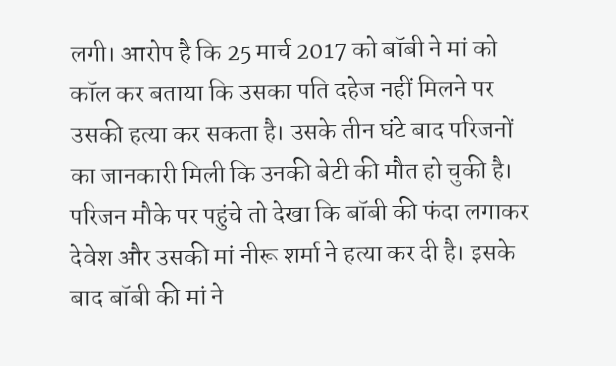लगी। आरोप है कि 25 मार्च 2017 को बॉबी ने मां को कॉल कर बताया कि उसका पति दहेज नहीं मिलने पर उसकी हत्या कर सकता है। उसके तीन घंटे बाद परिजनों का जानकारी मिली कि उनकी बेटी की मौत हो चुकी है।
परिजन मौके पर पहुंचे तो देखा कि बॉबी की फंदा लगाकर देवेश और उसकी मां नीरू शर्मा ने हत्या कर दी है। इसके बाद बॉबी की मां ने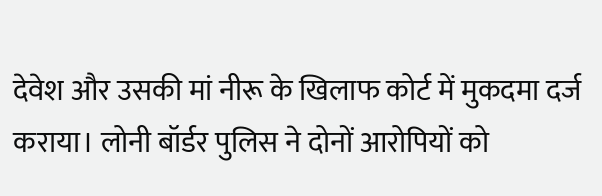देवेश और उसकी मां नीरू के खिलाफ कोर्ट में मुकदमा दर्ज कराया। लोनी बॉर्डर पुलिस ने दोनों आरोपियों को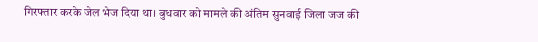गिरफ्तार करके जेल भेज दिया था। बुधवार को मामले की अंतिम सुनवाई जिला जज की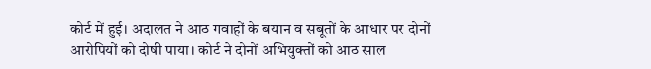कोर्ट में हुई। अदालत ने आठ गवाहों के बयान व सबूतों के आधार पर दोनों आरोपियों को दोषी पाया। कोर्ट ने दोनों अभियुक्तों को आठ साल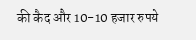की कैद और 10-10 हजार रुपये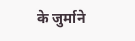के जुर्माने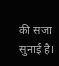की सजा सुनाई है।